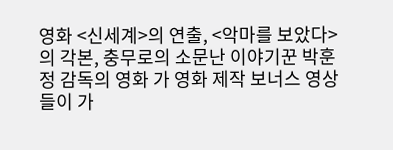영화 <신세계>의 연출, <악마를 보았다>의 각본, 충무로의 소문난 이야기꾼 박훈정 감독의 영화 가 영화 제작 보너스 영상들이 가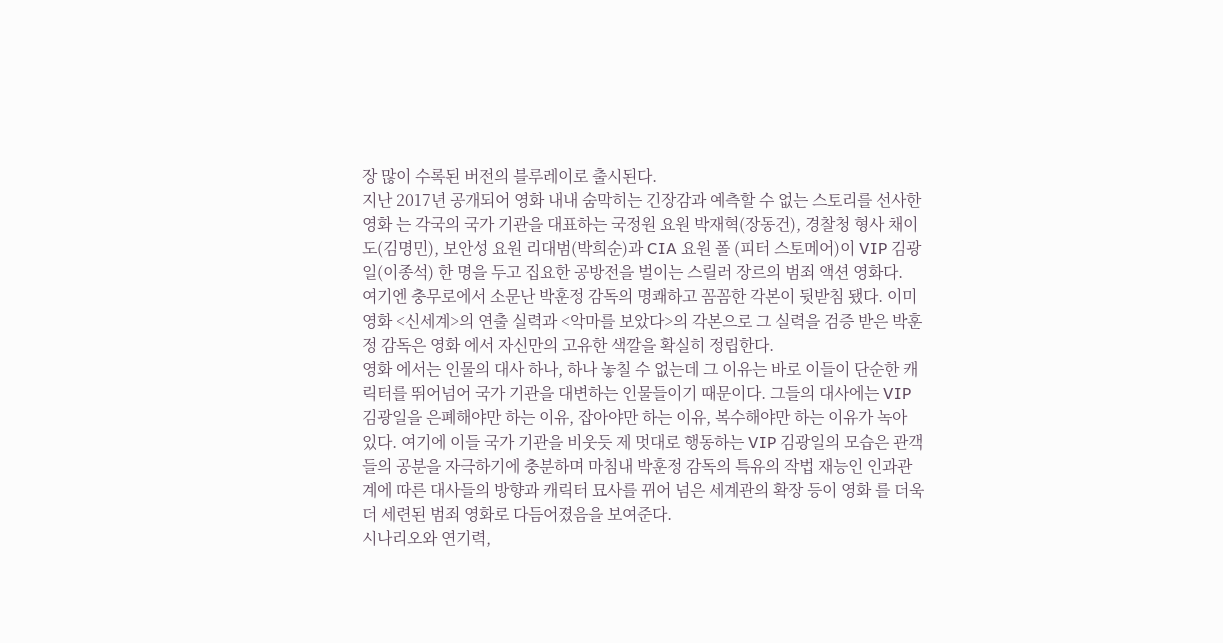장 많이 수록된 버전의 블루레이로 출시된다.
지난 2017년 공개되어 영화 내내 숨막히는 긴장감과 예측할 수 없는 스토리를 선사한 영화 는 각국의 국가 기관을 대표하는 국정원 요원 박재혁(장동건), 경찰청 형사 채이도(김명민), 보안성 요원 리대범(박희순)과 CIA 요원 폴 (피터 스토메어)이 VIP 김광일(이종석) 한 명을 두고 집요한 공방전을 벌이는 스릴러 장르의 범죄 액션 영화다.
여기엔 충무로에서 소문난 박훈정 감독의 명쾌하고 꼼꼼한 각본이 뒷받침 됐다. 이미 영화 <신세계>의 연출 실력과 <악마를 보았다>의 각본으로 그 실력을 검증 받은 박훈정 감독은 영화 에서 자신만의 고유한 색깔을 확실히 정립한다.
영화 에서는 인물의 대사 하나, 하나 놓칠 수 없는데 그 이유는 바로 이들이 단순한 캐릭터를 뛰어넘어 국가 기관을 대변하는 인물들이기 때문이다. 그들의 대사에는 VIP김광일을 은폐해야만 하는 이유, 잡아야만 하는 이유, 복수해야만 하는 이유가 녹아 있다. 여기에 이들 국가 기관을 비웃듯 제 멋대로 행동하는 VIP 김광일의 모습은 관객들의 공분을 자극하기에 충분하며 마침내 박훈정 감독의 특유의 작법 재능인 인과관계에 따른 대사들의 방향과 캐릭터 묘사를 뀌어 넘은 세계관의 확장 등이 영화 를 더욱 더 세련된 범죄 영화로 다듬어졌음을 보여준다.
시나리오와 연기력,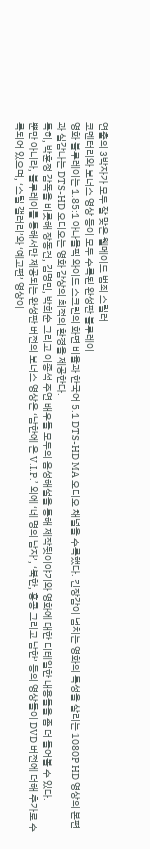연출의 3박자가 모두 잘 맞은 웰메이드 범죄 스릴러
코멘터리와 보너스 영상 등이 모두 수록된 완성판 블루레이
영화 블루레이는 1.85:1 아나몰픽 와이드 스크린의 화면 비율과 한국어 5.1 DTS-HD MA 오디오 채널을 수록했다. 긴장감이 넘치는 영화의 특성을 살리는 1080P HD 영상의 본편과 실감나는 DTS-HD 오디오는 영화 감상의 최적의 환경을 제공한다.
특히, 박훈정 감독을 비롯해 장동건, 김명민, 박희순 그리고 이종석 주연 배우들 모두의 음성해설을 통해 제작뒷이야기와 영화에 대한 디테일한 내용들을 좀 더 들어볼 수 있다.
뿐만 아니라, 블루레이를 통해서만 제공되는 완성판 버전의 보너스 영상은 ‘남한에 온 V.I.P.’ 외에 ‘네 명의 남자’, ‘북한, 홍콩 그리고 남한’ 등의 영상들이 DVD 버전에 더해 추가로 수록되어 있으며, ‘스틸 갤러리’와 ‘예고편’ 영상이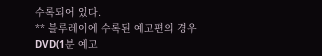수록되어 있다.
** 블루레이에 수록된 예고편의 경우 DVD(1분 예고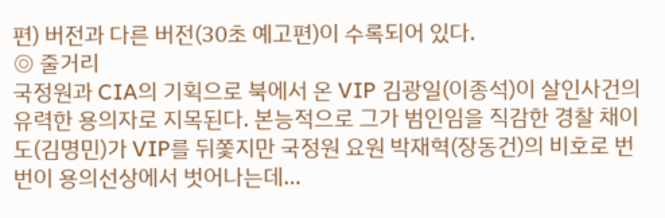편) 버전과 다른 버전(30초 예고편)이 수록되어 있다.
◎ 줄거리
국정원과 CIA의 기획으로 북에서 온 VIP 김광일(이종석)이 살인사건의 유력한 용의자로 지목된다. 본능적으로 그가 범인임을 직감한 경찰 채이도(김명민)가 VIP를 뒤쫓지만 국정원 요원 박재혁(장동건)의 비호로 번번이 용의선상에서 벗어나는데…